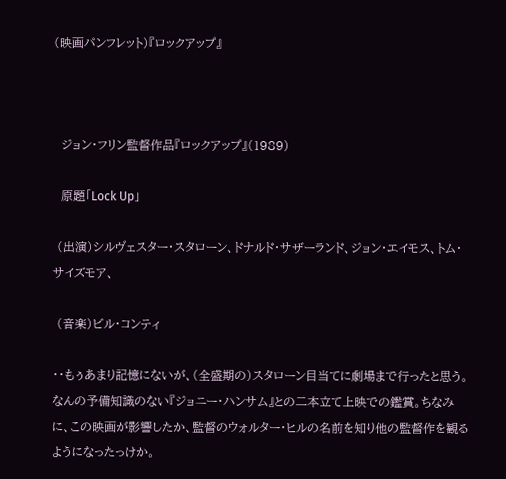(映画パンフレット)『ロックアップ』



  ジョン・フリン監督作品『ロックアップ』(1989)

  原題「Lock Up」

 (出演)シルヴェスター・スタローン、ドナルド・サザーランド、ジョン・エイモス、トム・サイズモア、

 (音楽)ビル・コンティ

・・もぅあまり記憶にないが、(全盛期の)スタローン目当てに劇場まで行ったと思う。なんの予備知識のない『ジョニー・ハンサム』との二本立て上映での鑑賞。ちなみに、この映画が影響したか、監督のウォルター・ヒルの名前を知り他の監督作を観るようになったっけか。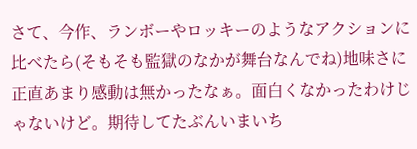さて、今作、ランボーやロッキーのようなアクションに比べたら(そもそも監獄のなかが舞台なんでね)地味さに正直あまり感動は無かったなぁ。面白くなかったわけじゃないけど。期待してたぶんいまいち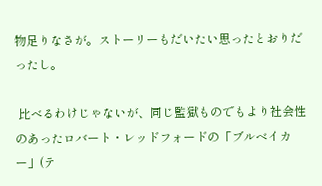物足りなさが。ストーリーもだいたい思ったとおりだったし。

 比べるわけじゃないが、同じ監獄ものでもより社会性のあったロバート・レッドフォードの「ブルベイカー」(テ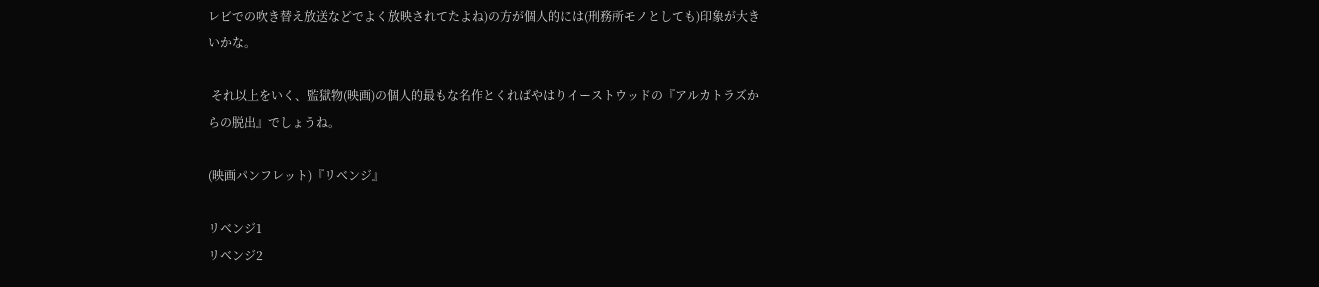レビでの吹き替え放送などでよく放映されてたよね)の方が個人的には(刑務所モノとしても)印象が大きいかな。

 それ以上をいく、監獄物(映画)の個人的最もな名作とくればやはりイーストウッドの『アルカトラズからの脱出』でしょうね。

(映画パンフレット)『リベンジ』

リベンジ1
リベンジ2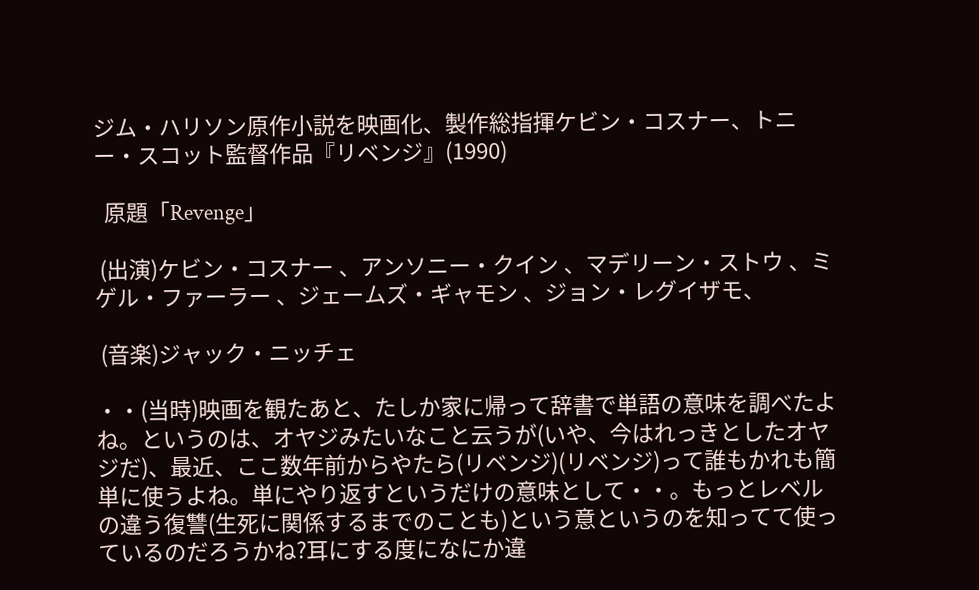ジム・ハリソン原作小説を映画化、製作総指揮ケビン・コスナー、トニー・スコット監督作品『リベンジ』(1990)

  原題「Revenge」

 (出演)ケビン・コスナー 、アンソニー・クイン 、マデリーン・ストウ 、ミゲル・ファーラー 、ジェームズ・ギャモン 、ジョン・レグイザモ、

 (音楽)ジャック・ニッチェ

・・(当時)映画を観たあと、たしか家に帰って辞書で単語の意味を調べたよね。というのは、オヤジみたいなこと云うが(いや、今はれっきとしたオヤジだ)、最近、ここ数年前からやたら(リベンジ)(リベンジ)って誰もかれも簡単に使うよね。単にやり返すというだけの意味として・・。もっとレベルの違う復讐(生死に関係するまでのことも)という意というのを知ってて使っているのだろうかね?耳にする度になにか違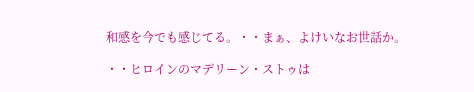和感を今でも感じてる。・・まぁ、よけいなお世話か。

・・ヒロインのマデリーン・ストゥは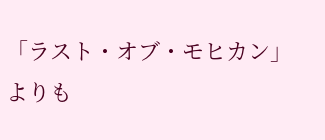「ラスト・オブ・モヒカン」よりも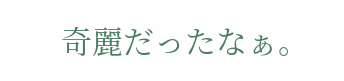奇麗だったなぁ。